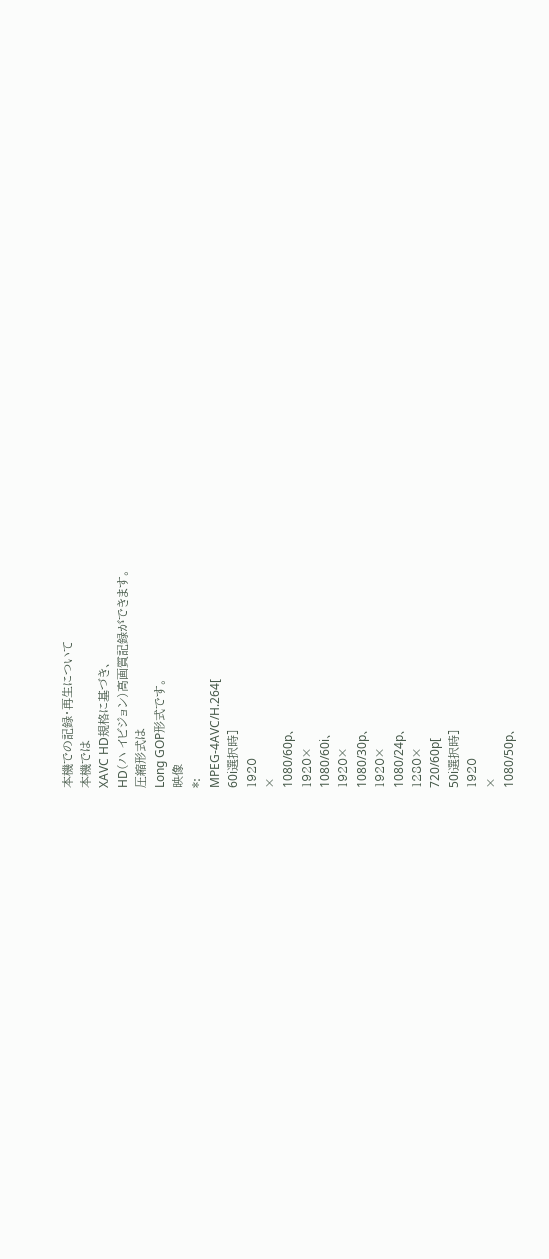本機での記録・再生について
本機では
XAVC HD規格に基づき、
HD(ハ イビジョン)高画質記録ができます。
圧縮形式は
Long GOP形式です。
映像
*:
MPEG-4AVC/H.264[
60i選択時]
1920
×
1080/60p、
1920×
1080/60i、
1920×
1080/30p、
1920×
1080/24p、
1280×
720/60p[
50i選択時]
1920
×
1080/50p、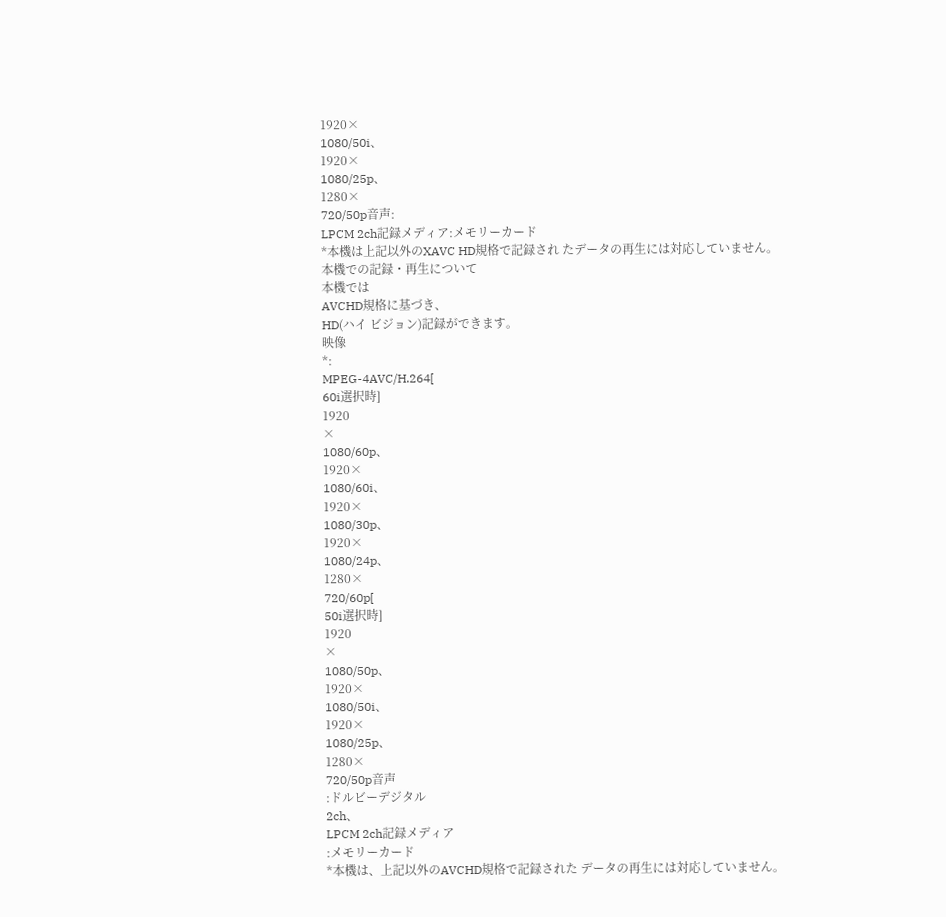1920×
1080/50i、
1920×
1080/25p、
1280×
720/50p音声:
LPCM 2ch記録メディア:メモリーカード
*本機は上記以外のXAVC HD規格で記録され たデータの再生には対応していません。
本機での記録・再生について
本機では
AVCHD規格に基づき、
HD(ハイ ビジョン)記録ができます。
映像
*:
MPEG-4AVC/H.264[
60i選択時]
1920
×
1080/60p、
1920×
1080/60i、
1920×
1080/30p、
1920×
1080/24p、
1280×
720/60p[
50i選択時]
1920
×
1080/50p、
1920×
1080/50i、
1920×
1080/25p、
1280×
720/50p音声
:ドルビーデジタル
2ch、
LPCM 2ch記録メディア
:メモリーカード
*本機は、上記以外のAVCHD規格で記録された データの再生には対応していません。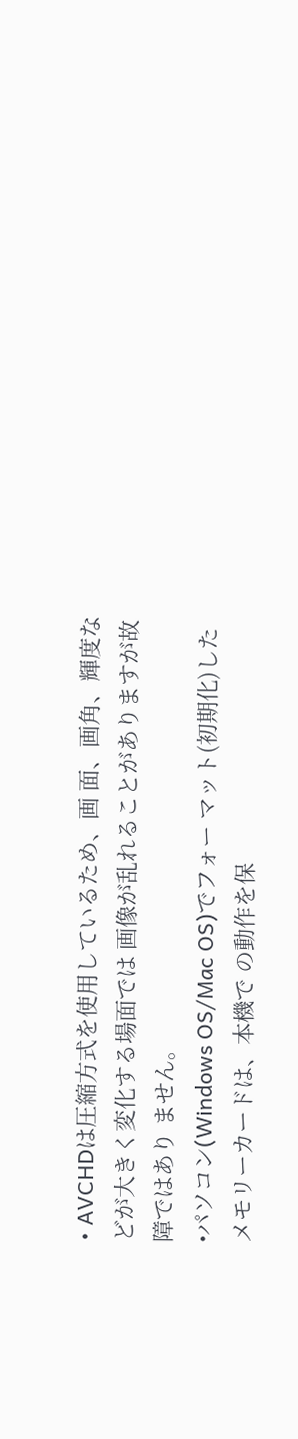• AVCHDは圧縮方式を使用しているため、画 面、画角、輝度などが大きく変化する場面では 画像が乱れることがありますが故障ではあり ません。
•パソコン(Windows OS/Mac OS)でフォー マット(初期化)したメモリーカードは、本機で の動作を保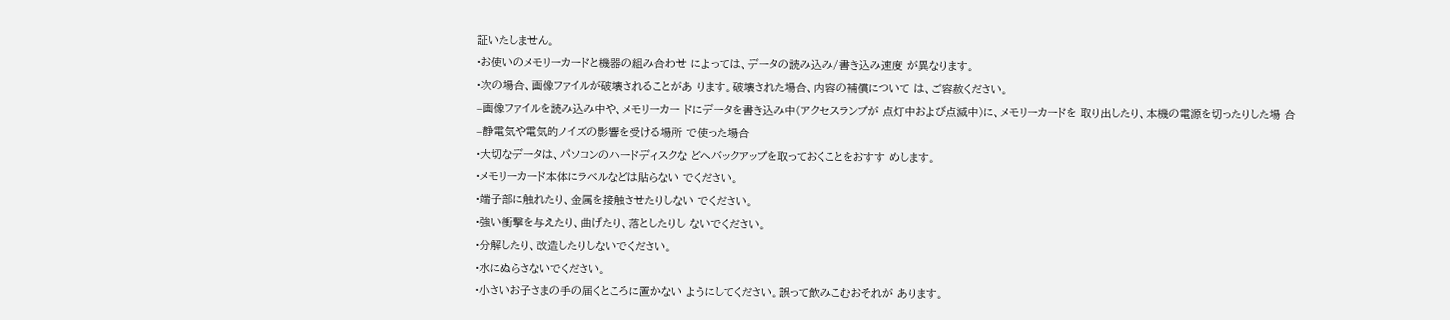証いたしません。
•お使いのメモリーカードと機器の組み合わせ によっては、データの読み込み/書き込み速度 が異なります。
•次の場合、画像ファイルが破壊されることがあ ります。破壊された場合、内容の補償について は、ご容赦ください。
–画像ファイルを読み込み中や、メモリーカー ドにデータを書き込み中(アクセスランプが 点灯中および点滅中)に、メモリーカードを 取り出したり、本機の電源を切ったりした場 合
–静電気や電気的ノイズの影響を受ける場所 で使った場合
•大切なデータは、パソコンのハードディスクな どへバックアップを取っておくことをおすす めします。
•メモリーカード本体にラベルなどは貼らない でください。
•端子部に触れたり、金属を接触させたりしない でください。
•強い衝撃を与えたり、曲げたり、落としたりし ないでください。
•分解したり、改造したりしないでください。
•水にぬらさないでください。
•小さいお子さまの手の届くところに置かない ようにしてください。誤って飲みこむおそれが あります。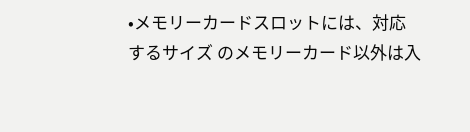•メモリーカードスロットには、対応するサイズ のメモリーカード以外は入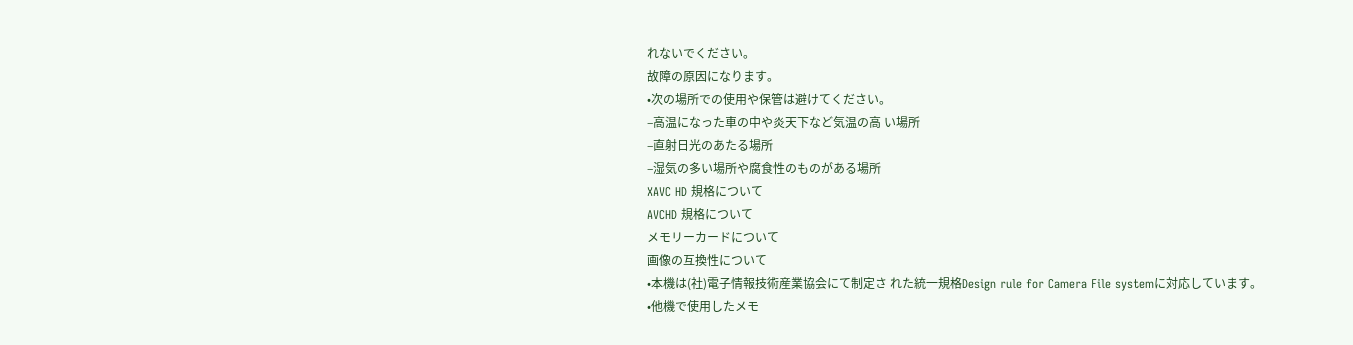れないでください。
故障の原因になります。
•次の場所での使用や保管は避けてください。
–高温になった車の中や炎天下など気温の高 い場所
–直射日光のあたる場所
–湿気の多い場所や腐食性のものがある場所
XAVC HD 規格について
AVCHD 規格について
メモリーカードについて
画像の互換性について
•本機は(社)電子情報技術産業協会にて制定さ れた統一規格Design rule for Camera File systemに対応しています。
•他機で使用したメモ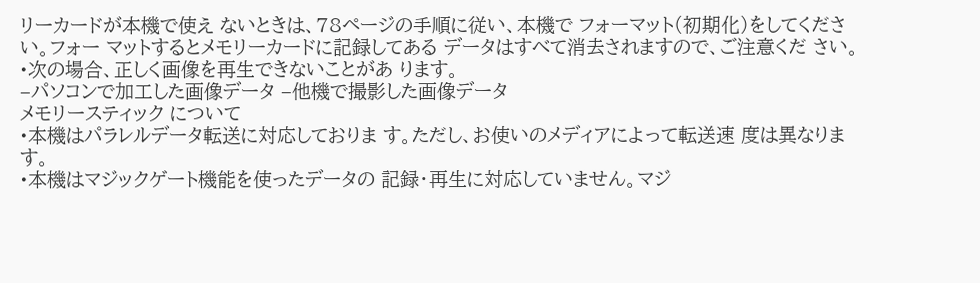リーカードが本機で使え ないときは、78ページの手順に従い、本機で フォーマット(初期化)をしてください。フォー マットするとメモリーカードに記録してある データはすべて消去されますので、ご注意くだ さい。
•次の場合、正しく画像を再生できないことがあ ります。
–パソコンで加工した画像データ –他機で撮影した画像データ
メモリースティック について
•本機はパラレルデータ転送に対応しておりま す。ただし、お使いのメディアによって転送速 度は異なります。
•本機はマジックゲート機能を使ったデータの 記録・再生に対応していません。マジ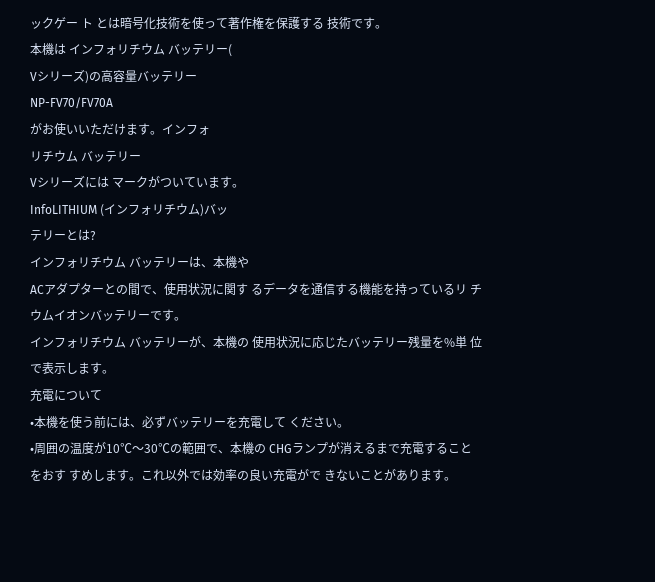ックゲー ト とは暗号化技術を使って著作権を保護する 技術です。
本機は インフォリチウム バッテリー(
Vシリーズ)の高容量バッテリー
NP-FV70/FV70A
がお使いいただけます。インフォ
リチウム バッテリー
Vシリーズには マークがついています。
InfoLITHIUM (インフォリチウム)バッ
テリーとは?
インフォリチウム バッテリーは、本機や
ACアダプターとの間で、使用状況に関す るデータを通信する機能を持っているリ チウムイオンバッテリーです。
インフォリチウム バッテリーが、本機の 使用状況に応じたバッテリー残量を%単 位で表示します。
充電について
•本機を使う前には、必ずバッテリーを充電して ください。
•周囲の温度が10℃〜30℃の範囲で、本機の CHGランプが消えるまで充電することをおす すめします。これ以外では効率の良い充電がで きないことがあります。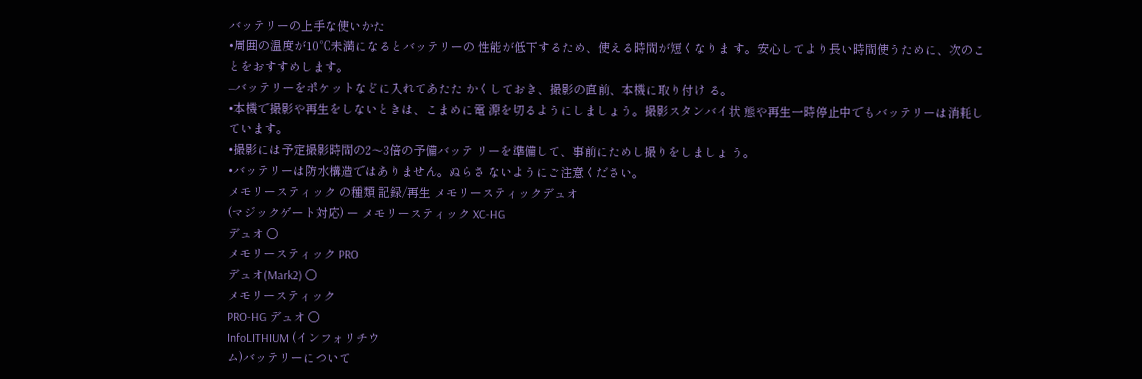バッテリーの上手な使いかた
•周囲の温度が10℃未満になるとバッテリーの 性能が低下するため、使える時間が短くなりま す。安心してより長い時間使うために、次のこ とをおすすめします。
–バッテリーをポケットなどに入れてあたた かくしておき、撮影の直前、本機に取り付け る。
•本機で撮影や再生をしないときは、こまめに電 源を切るようにしましょう。撮影スタンバイ状 態や再生一時停止中でもバッテリーは消耗し ています。
•撮影には予定撮影時間の2〜3倍の予備バッテ リーを準備して、事前にためし撮りをしましょ う。
•バッテリーは防水構造ではありません。ぬらさ ないようにご注意ください。
メモリースティック の種類 記録/再生 メモリースティックデュオ
(マジックゲート対応) ー メモリースティック XC-HG
デュオ ○
メモリースティック PRO
デュオ(Mark2) ○
メモリースティック
PRO-HG デュオ ○
InfoLITHIUM (インフォリチウ
ム)バッテリーについて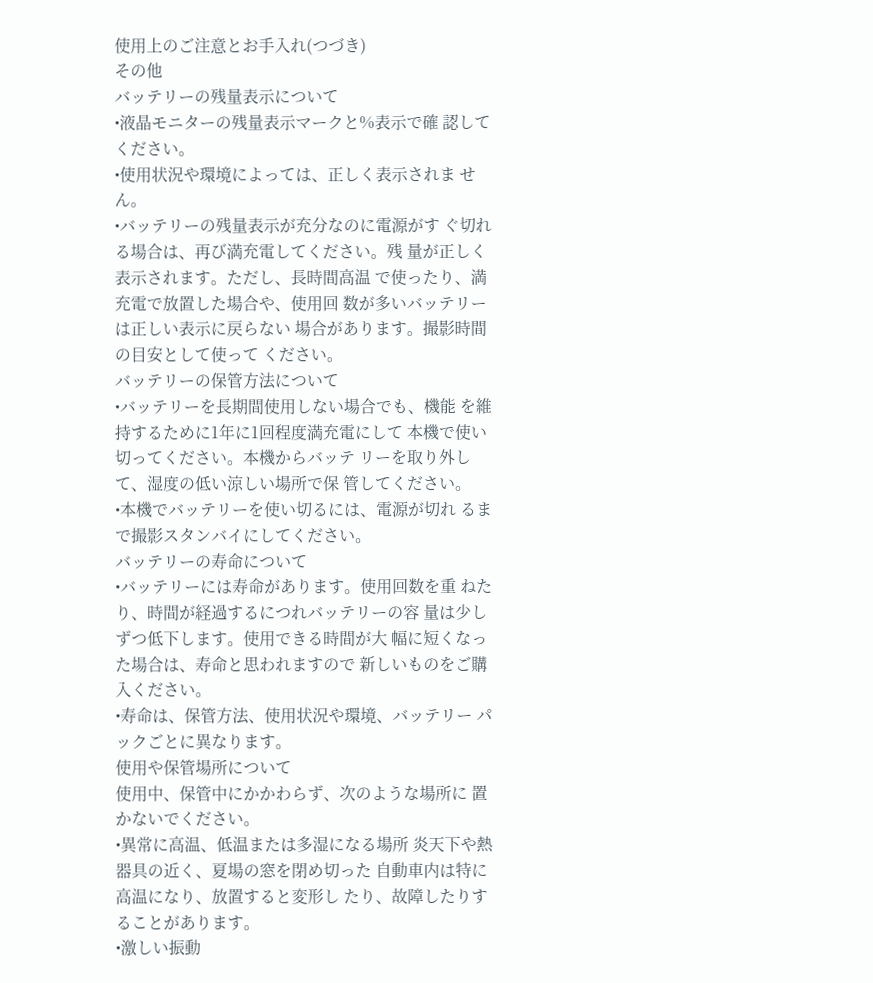使用上のご注意とお手入れ(つづき)
その他
バッテリーの残量表示について
•液晶モニターの残量表示マークと%表示で確 認してください。
•使用状況や環境によっては、正しく表示されま せん。
•バッテリーの残量表示が充分なのに電源がす ぐ切れる場合は、再び満充電してください。残 量が正しく表示されます。ただし、長時間高温 で使ったり、満充電で放置した場合や、使用回 数が多いバッテリーは正しい表示に戻らない 場合があります。撮影時間の目安として使って ください。
バッテリーの保管方法について
•バッテリーを長期間使用しない場合でも、機能 を維持するために1年に1回程度満充電にして 本機で使い切ってください。本機からバッテ リーを取り外して、湿度の低い涼しい場所で保 管してください。
•本機でバッテリーを使い切るには、電源が切れ るまで撮影スタンバイにしてください。
バッテリーの寿命について
•バッテリーには寿命があります。使用回数を重 ねたり、時間が経過するにつれバッテリーの容 量は少しずつ低下します。使用できる時間が大 幅に短くなった場合は、寿命と思われますので 新しいものをご購入ください。
•寿命は、保管方法、使用状況や環境、バッテリー パックごとに異なります。
使用や保管場所について
使用中、保管中にかかわらず、次のような場所に 置かないでください。
•異常に高温、低温または多湿になる場所 炎天下や熱器具の近く、夏場の窓を閉め切った 自動車内は特に高温になり、放置すると変形し たり、故障したりすることがあります。
•激しい振動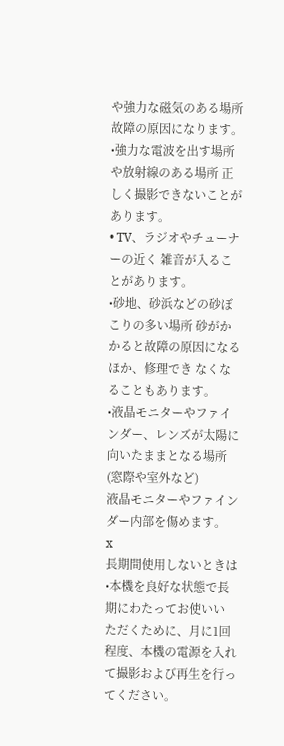や強力な磁気のある場所 故障の原因になります。
•強力な電波を出す場所や放射線のある場所 正しく撮影できないことがあります。
• TV、ラジオやチューナーの近く 雑音が入ることがあります。
•砂地、砂浜などの砂ぼこりの多い場所 砂がかかると故障の原因になるほか、修理でき なくなることもあります。
•液晶モニターやファインダー、レンズが太陽に 向いたままとなる場所(窓際や室外など)
液晶モニターやファインダー内部を傷めます。
x
長期間使用しないときは
•本機を良好な状態で長期にわたってお使いい ただくために、月に1回程度、本機の電源を入れ て撮影および再生を行ってください。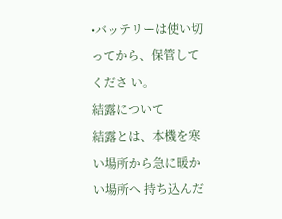•バッテリーは使い切ってから、保管してくださ い。
結露について
結露とは、本機を寒い場所から急に暖かい場所へ 持ち込んだ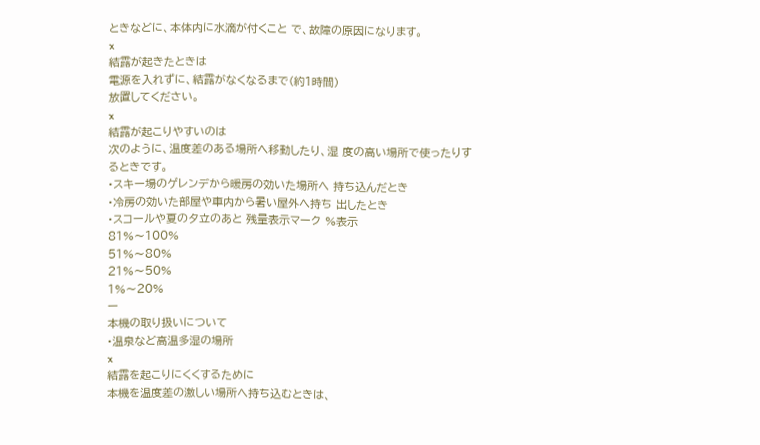ときなどに、本体内に水滴が付くこと で、故障の原因になります。
x
結露が起きたときは
電源を入れずに、結露がなくなるまで(約1時間)
放置してください。
x
結露が起こりやすいのは
次のように、温度差のある場所へ移動したり、湿 度の高い場所で使ったりするときです。
•スキー場のゲレンデから暖房の効いた場所へ 持ち込んだとき
•冷房の効いた部屋や車内から暑い屋外へ持ち 出したとき
•スコールや夏の夕立のあと 残量表示マーク %表示
81%〜100%
51%〜80%
21%〜50%
1%〜20%
ー
本機の取り扱いについて
•温泉など高温多湿の場所
x
結露を起こりにくくするために
本機を温度差の激しい場所へ持ち込むときは、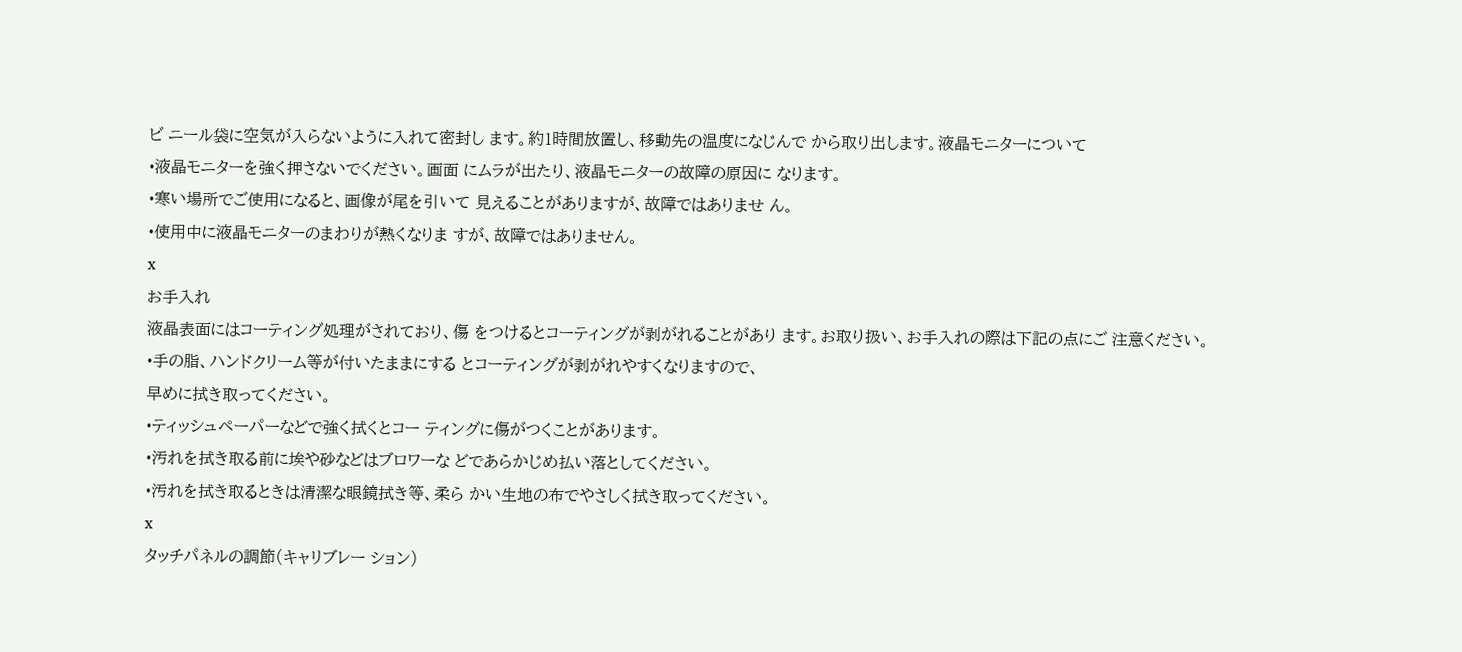ビ ニール袋に空気が入らないように入れて密封し ます。約1時間放置し、移動先の温度になじんで から取り出します。液晶モニターについて
•液晶モニターを強く押さないでください。画面 にムラが出たり、液晶モニターの故障の原因に なります。
•寒い場所でご使用になると、画像が尾を引いて 見えることがありますが、故障ではありませ ん。
•使用中に液晶モニターのまわりが熱くなりま すが、故障ではありません。
x
お手入れ
液晶表面にはコーティング処理がされており、傷 をつけるとコーティングが剥がれることがあり ます。お取り扱い、お手入れの際は下記の点にご 注意ください。
•手の脂、ハンドクリーム等が付いたままにする とコーティングが剥がれやすくなりますので、
早めに拭き取ってください。
•ティッシュペーパーなどで強く拭くとコー ティングに傷がつくことがあります。
•汚れを拭き取る前に埃や砂などはブロワーな どであらかじめ払い落としてください。
•汚れを拭き取るときは清潔な眼鏡拭き等、柔ら かい生地の布でやさしく拭き取ってください。
x
タッチパネルの調節(キャリブレー ション)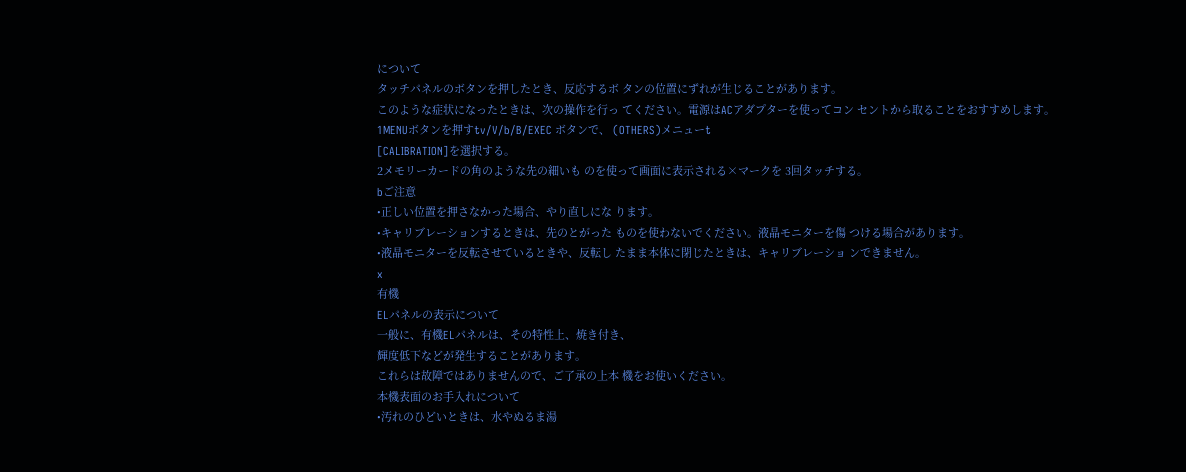について
タッチパネルのボタンを押したとき、反応するボ タンの位置にずれが生じることがあります。
このような症状になったときは、次の操作を行っ てください。電源はACアダプターを使ってコン セントから取ることをおすすめします。
1MENUボタンを押すtv/V/b/B/EXEC ボタンで、 (OTHERS)メニューt
[CALIBRATION]を選択する。
2メモリーカードの角のような先の細いも のを使って画面に表示される×マークを 3回タッチする。
bご注意
•正しい位置を押さなかった場合、やり直しにな ります。
•キャリブレーションするときは、先のとがった ものを使わないでください。液晶モニターを傷 つける場合があります。
•液晶モニターを反転させているときや、反転し たまま本体に閉じたときは、キャリブレーショ ンできません。
x
有機
ELパネルの表示について
一般に、有機ELパネルは、その特性上、焼き付き、
輝度低下などが発生することがあります。
これらは故障ではありませんので、ご了承の上本 機をお使いください。
本機表面のお手入れについて
•汚れのひどいときは、水やぬるま湯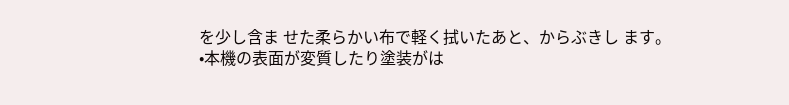を少し含ま せた柔らかい布で軽く拭いたあと、からぶきし ます。
•本機の表面が変質したり塗装がは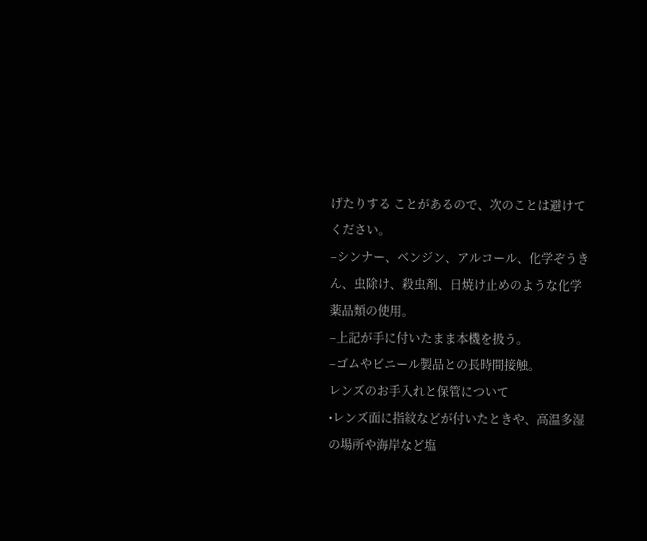げたりする ことがあるので、次のことは避けてください。
–シンナー、ベンジン、アルコール、化学ぞうき ん、虫除け、殺虫剤、日焼け止めのような化学 薬品類の使用。
–上記が手に付いたまま本機を扱う。
–ゴムやビニール製品との長時間接触。
レンズのお手入れと保管について
•レンズ面に指紋などが付いたときや、高温多湿 の場所や海岸など塩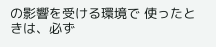の影響を受ける環境で 使ったときは、必ず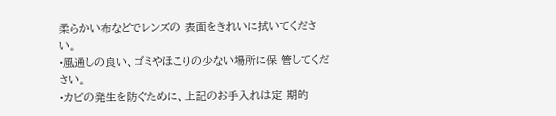柔らかい布などでレンズの 表面をきれいに拭いてください。
•風通しの良い、ゴミやほこりの少ない場所に保 管してください。
•カビの発生を防ぐために、上記のお手入れは定 期的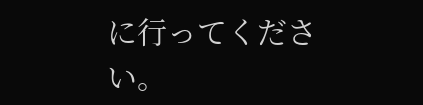に行ってください。